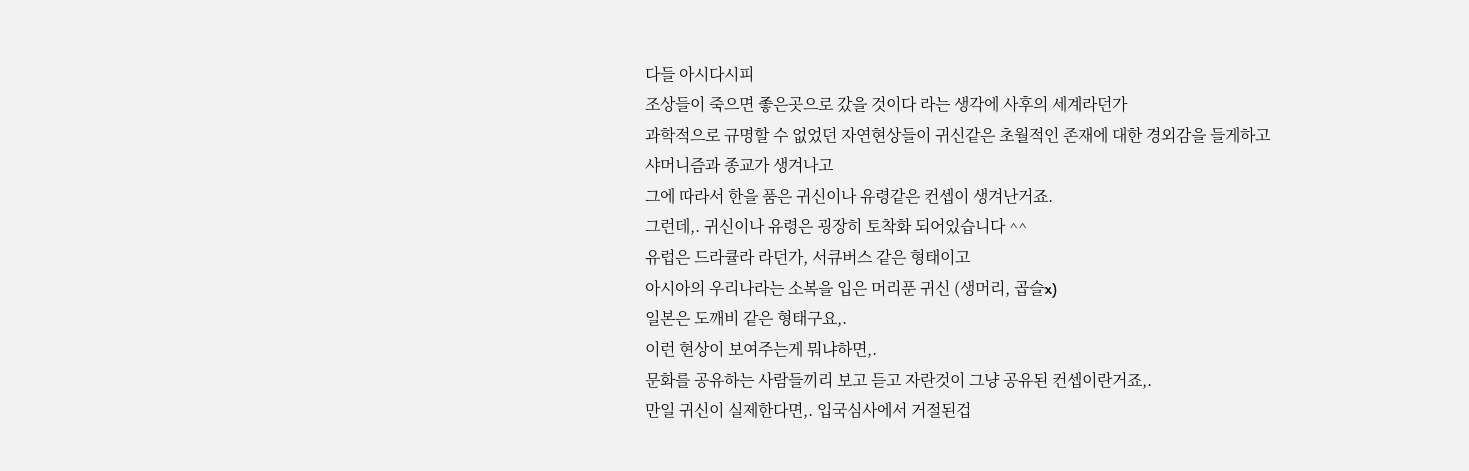다들 아시다시피
조상들이 죽으면 좋은곳으로 갔을 것이다 라는 생각에 사후의 세계라던가
과학적으로 규명할 수 없었던 자연현상들이 귀신같은 초월적인 존재에 대한 경외감을 들게하고
샤머니즘과 종교가 생겨나고
그에 따라서 한을 품은 귀신이나 유령같은 컨셉이 생겨난거죠.
그런데,. 귀신이나 유령은 굉장히 토착화 되어있습니다 ^^
유럽은 드라큘라 라던가, 서큐버스 같은 형태이고
아시아의 우리나라는 소복을 입은 머리푼 귀신 (생머리, 곱슬x)
일본은 도깨비 같은 형태구요,.
이런 현상이 보여주는게 뭐냐하면,.
문화를 공유하는 사람들끼리 보고 듣고 자란것이 그냥 공유된 컨셉이란거죠,.
만일 귀신이 실제한다면,. 입국심사에서 거절된겁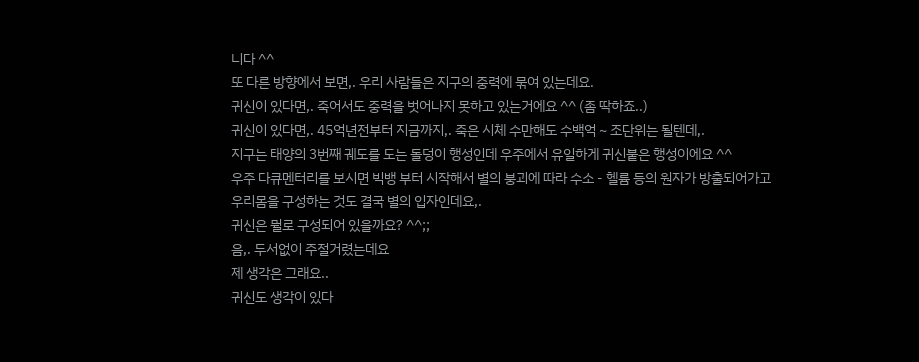니다 ^^
또 다른 방향에서 보면,. 우리 사람들은 지구의 중력에 묶여 있는데요.
귀신이 있다면,. 죽어서도 중력을 벗어나지 못하고 있는거에요 ^^ (좀 딱하죠..)
귀신이 있다면,. 45억년전부터 지금까지,. 죽은 시체 수만해도 수백억 ~ 조단위는 될텐데,.
지구는 태양의 3번째 궤도를 도는 돌덩이 행성인데 우주에서 유일하게 귀신붙은 행성이에요 ^^
우주 다큐멘터리를 보시면 빅뱅 부터 시작해서 별의 붕괴에 따라 수소 - 헬륨 등의 원자가 방출되어가고
우리몸을 구성하는 것도 결국 별의 입자인데요,.
귀신은 뭘로 구성되어 있을까요? ^^;;
음,. 두서없이 주절거렸는데요
제 생각은 그래요..
귀신도 생각이 있다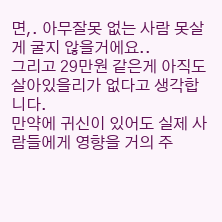면,. 아무잘못 없는 사람 못살게 굴지 않을거에요..
그리고 29만원 같은게 아직도 살아있을리가 없다고 생각합니다.
만약에 귀신이 있어도 실제 사람들에게 영향을 거의 주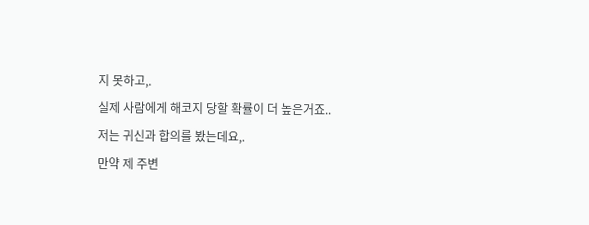지 못하고,.
실제 사람에게 해코지 당할 확률이 더 높은거죠..
저는 귀신과 합의를 봤는데요,.
만약 제 주변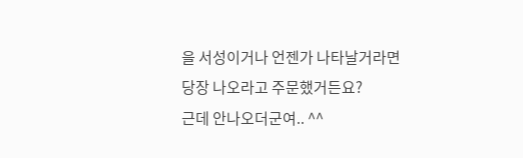을 서성이거나 언젠가 나타날거라면
당장 나오라고 주문했거든요?
근데 안나오더군여.. ^^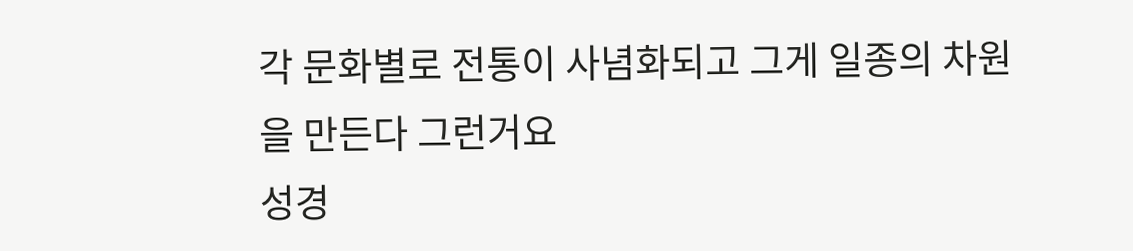각 문화별로 전통이 사념화되고 그게 일종의 차원을 만든다 그런거요
성경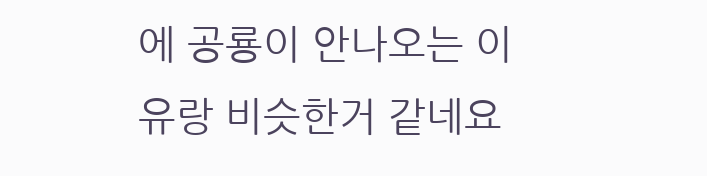에 공룡이 안나오는 이유랑 비슷한거 같네요